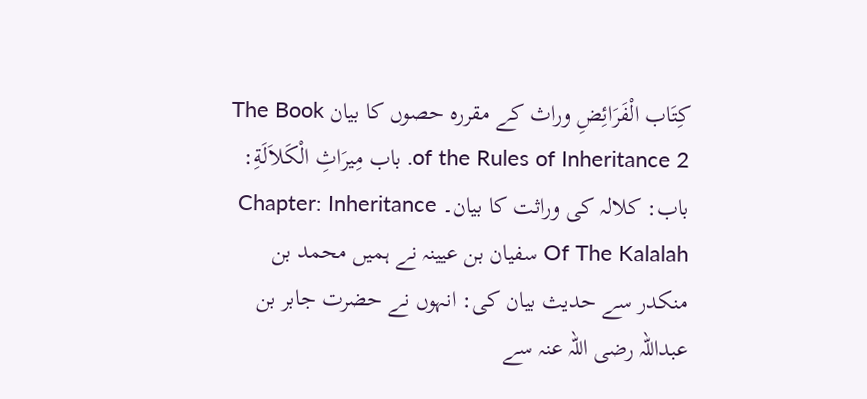كِتَاب الْفَرَائِضِ وراث کے مقررہ حصوں کا بیان The Book of the Rules of Inheritance 2. باب مِيرَاثِ الْكَلاَلَةِ: باب: کلالہ کی وراثت کا بیان۔ Chapter: Inheritance Of The Kalalah سفیان بن عیینہ نے ہمیں محمد بن منکدر سے حدیث بیان کی: انہوں نے حضرت جابر بن عبداللہ رضی اللہ عنہ سے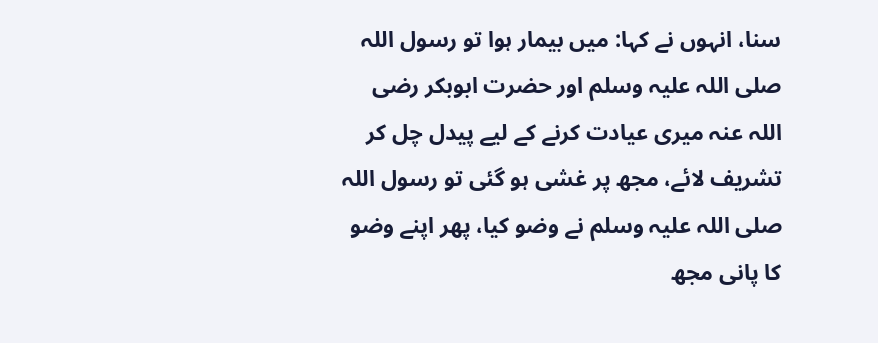سنا، انہوں نے کہا: میں بیمار ہوا تو رسول اللہ صلی اللہ علیہ وسلم اور حضرت ابوبکر رضی اللہ عنہ میری عیادت کرنے کے لیے پیدل چل کر تشریف لائے، مجھ پر غشی ہو گئی تو رسول اللہ صلی اللہ علیہ وسلم نے وضو کیا، پھر اپنے وضو کا پانی مجھ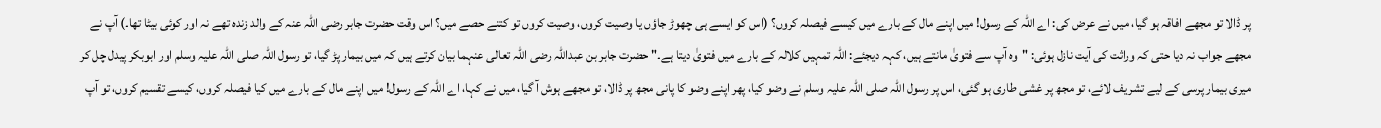پر ڈالا تو مجھے افاقہ ہو گیا، میں نے عرض کی: اے اللہ کے رسول! میں اپنے مال کے بارے میں کیسے فیصلہ کروں؟ (اس کو ایسے ہی چھوڑ جاؤں یا وصیت کروں، وصیت کروں تو کتنے حصے میں؟ اس وقت حضرت جابر رضی اللہ عنہ کے والد زندہ تھے نہ اور کوئی بیٹا تھا۔) آپ نے مجھے جواب نہ دیا حتی کہ وراثت کی آیت نازل ہوئی: "وہ آپ سے فتویٰ مانتے ہیں، کہہ دیجئے: اللہ تمہیں کلالہ کے بارے میں فتویٰ دیتا ہے۔" حضرت جابر بن عبداللہ رضی اللہ تعالی عنہما بیان کرتے ہیں کہ میں بیمار پڑ گیا، تو رسول اللہ صلی اللہ علیہ وسلم اور ابوبکر پیدل چل کر میری بیمار پرسی کے لیے تشریف لائے، تو مجھ پر غشی طاری ہو گئی، اس پر رسول اللہ صلی اللہ علیہ وسلم نے وضو کیا، پھر اپنے وضو کا پانی مجھ پر ڈالا، تو مجھے ہوش آ گیا، میں نے کہا، اے اللہ کے رسول! میں اپنے مال کے بارے میں کیا فیصلہ کروں، کیسے تقسیم کروں، تو آپ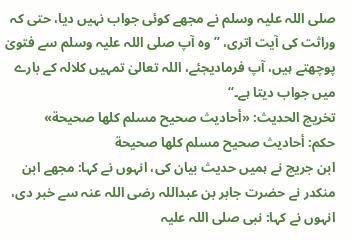صلی اللہ علیہ وسلم نے مجھے کوئی جواب نہیں دیا، حتی کہ وراثت کی آیت اتری، ”وہ آپ صلی اللہ علیہ وسلم سے فتویٰ پوچھتے ہیں، آپ فرمادیجئے، اللہ تعالیٰ تمہیں کلالہ کے بارے میں جواب دیتا ہے۔“
تخریج الحدیث: «أحاديث صحيح مسلم كلها صحيحة»
حكم: أحاديث صحيح مسلم كلها صحيحة
ابن جریج نے ہمیں حدیث بیان کی، انہوں نے کہا: مجھے ابن منکدر نے حضرت جابر بن عبداللہ رضی اللہ عنہ سے خبر دی، انہوں نے کہا: نبی صلی اللہ علیہ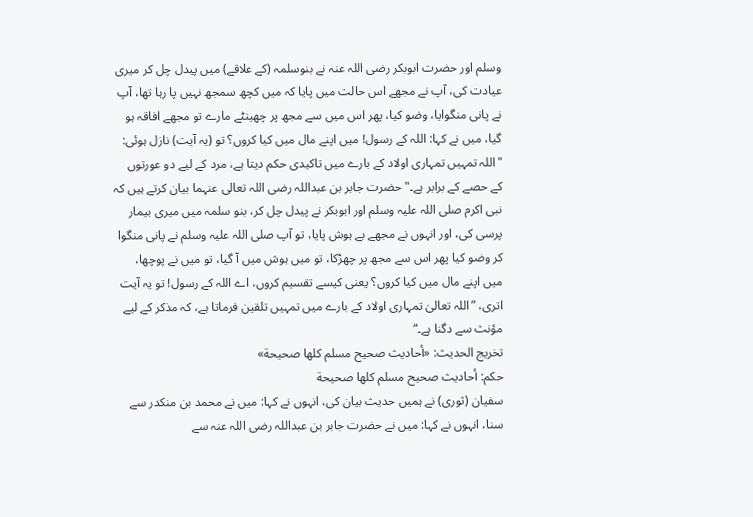وسلم اور حضرت ابوبکر رضی اللہ عنہ نے بنوسلمہ (کے علاقے) میں پیدل چل کر میری عیادت کی، آپ نے مجھے اس حالت میں پایا کہ میں کچھ سمجھ نہیں پا رہا تھا، آپ نے پانی منگوایا، وضو کیا، پھر اس میں سے مجھ پر چھینٹے مارے تو مجھے افاقہ ہو گیا، میں نے کہا: اللہ کے رسول! میں اپنے مال میں کیا کروں؟ تو (یہ آیت) نازل ہوئی: "اللہ تمہیں تمہاری اولاد کے بارے میں تاکیدی حکم دیتا ہے، مرد کے لیے دو عورتوں کے حصے کے برابر ہے۔" حضرت جابر بن عبداللہ رضی اللہ تعالی عنہما بیان کرتے ہیں کہ نبی اکرم صلی اللہ علیہ وسلم اور ابوبکر نے پیدل چل کر، بنو سلمہ میں میری بیمار پرسی کی، اور انہوں نے مجھے بے ہوش پایا، تو آپ صلی اللہ علیہ وسلم نے پانی منگوا کر وضو کیا پھر اس سے مجھ پر چھڑکا، تو میں ہوش میں آ گیا، تو میں نے پوچھا، میں اپنے مال میں کیا کروں؟ یعنی کیسے تقسیم کروں، اے اللہ کے رسول! تو یہ آیت اتری، ”اللہ تعالیٰ تمہاری اولاد کے بارے میں تمہیں تلقین فرماتا ہے، کہ مذکر کے لیے مؤنث سے دگنا ہے۔“
تخریج الحدیث: «أحاديث صحيح مسلم كلها صحيحة»
حكم: أحاديث صحيح مسلم كلها صحيحة
سفیان (ثوری) نے ہمیں حدیث بیان کی، انہوں نے کہا: میں نے محمد بن منکدر سے سنا، انہوں نے کہا: میں نے حضرت جابر بن عبداللہ رضی اللہ عنہ سے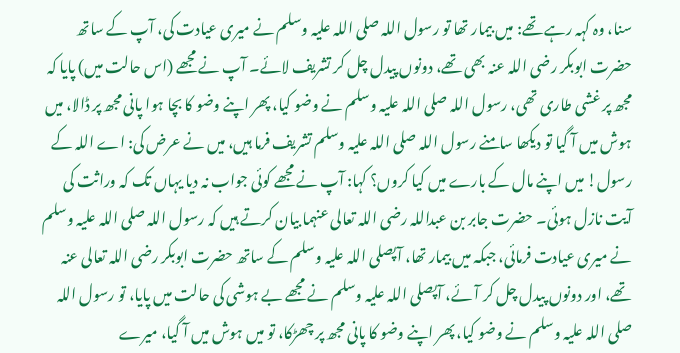سنا، وہ کہہ رہے تھے: میں بیمار تھا تو رسول اللہ صلی اللہ علیہ وسلم نے میری عیادت کی، آپ کے ساتھ حضرت ابوبکر رضی اللہ عنہ بھی تھے، دونوں پیدل چل کر تشریف لائے۔ آپ نے مجھے (اس حالت میں) پایا کہ مجھ پر غشی طاری تھی، رسول اللہ صلی اللہ علیہ وسلم نے وضو کیا، پھر اپنے وضو کا بچا ہوا پانی مجھ پر ڈالا، میں ہوش میں آ گیا تو دیکھا سامنے رسول اللہ صلی اللہ علیہ وسلم تشریف فرما ہیں، میں نے عرض کی: اے اللہ کے رسول! میں اپنے مال کے بارے میں کیا کروں؟ کہا: آپ نے مجھے کوئی جواب نہ دیا یہاں تک کہ وراثت کی آیت نازل ہوئی۔ حضرت جابر بن عبداللہ رضی اللہ تعالی عنہما بیان کرتے ہیں کہ رسول اللہ صلی اللہ علیہ وسلم نے میری عیادت فرمائی، جبکہ میں بیمار تھا، آپصلی اللہ علیہ وسلم کے ساتھ حضرت ابوبکر رضی اللہ تعالی عنہ تھے، اور دونوں پیدل چل کر آئے، آپصلی اللہ علیہ وسلم نے مجھے بے ہوشی کی حالت میں پایا، تو رسول اللہ صلی اللہ علیہ وسلم نے وضو کیا، پھر اپنے وضو کا پانی مجھ پر چھڑکا، تو میں ہوش میں آ گیا، میرے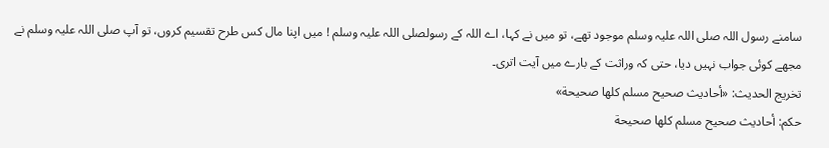سامنے رسول اللہ صلی اللہ علیہ وسلم موجود تھے، تو میں نے کہا، اے اللہ کے رسولصلی اللہ علیہ وسلم ! میں اپنا مال کس طرح تقسیم کروں، تو آپ صلی اللہ علیہ وسلم نے مجھے کوئی جواب نہیں دیا، حتی کہ وراثت کے بارے میں آیت اتری۔
تخریج الحدیث: «أحاديث صحيح مسلم كلها صحيحة»
حكم: أحاديث صحيح مسلم كلها صحيحة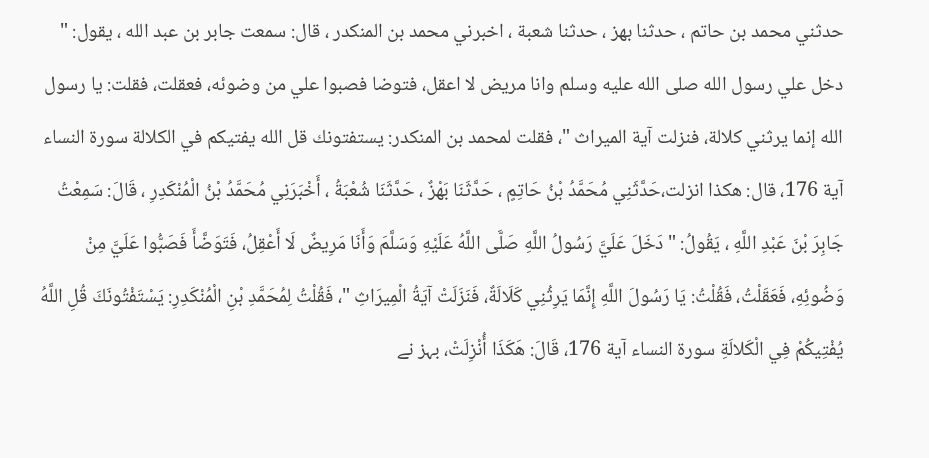حدثني محمد بن حاتم ، حدثنا بهز ، حدثنا شعبة ، اخبرني محمد بن المنكدر ، قال: سمعت جابر بن عبد الله ، يقول: " دخل علي رسول الله صلى الله عليه وسلم وانا مريض لا اعقل، فتوضا فصبوا علي من وضوئه، فعقلت، فقلت: يا رسول الله إنما يرثني كلالة، فنزلت آية الميراث "، فقلت لمحمد بن المنكدر: يستفتونك قل الله يفتيكم في الكلالة سورة النساء آية 176، قال: هكذا انزلت،حَدَّثَنِي مُحَمَّدُ بْنُ حَاتِمٍ ، حَدَّثَنَا بَهْزٌ ، حَدَّثَنَا شُعْبَةُ ، أَخْبَرَنِي مُحَمَّدُ بْنُ الْمُنْكَدِرِ ، قَالَ: سَمِعْتُ جَابِرَ بْنَ عَبْدِ اللَّهِ ، يَقُولُ: " دَخَلَ عَلَيَّ رَسُولُ اللَّهِ صَلَّى اللَّهُ عَلَيْهِ وَسَلَّمَ وَأَنَا مَرِيضٌ لَا أَعْقِلُ، فَتَوَضَّأَ فَصَبُّوا عَلَيَّ مِنْ وَضُوئِهِ، فَعَقَلْتُ، فَقُلْتُ: يَا رَسُولَ اللَّهِ إِنَّمَا يَرِثُنِي كَلَالَةٌ، فَنَزَلَتْ آيَةُ الْمِيرَاثِ "، فَقُلْتُ لِمُحَمَّدِ بْنِ الْمُنْكَدِرِ: يَسْتَفْتُونَكَ قُلِ اللَّهُ يُفْتِيكُمْ فِي الْكَلالَةِ سورة النساء آية 176، قَالَ: هَكَذَا أُنْزِلَتْ، بہز نے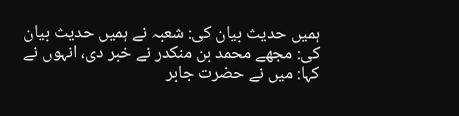ہمیں حدیث بیان کی: شعبہ نے ہمیں حدیث بیان کی: مجھے محمد بن منکدر نے خبر دی، انہوں نے کہا: میں نے حضرت جابر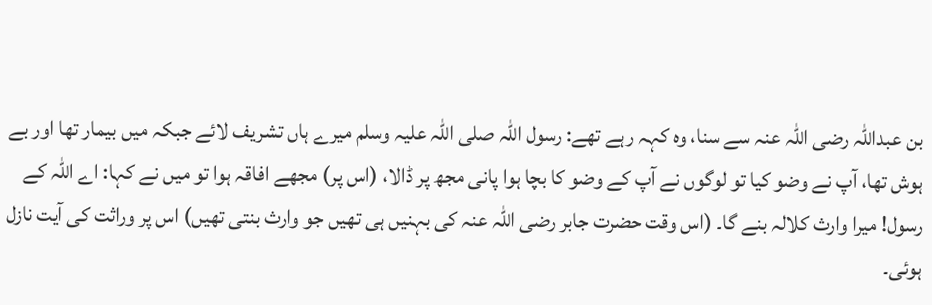بن عبداللہ رضی اللہ عنہ سے سنا، وہ کہہ رہے تھے: رسول اللہ صلی اللہ علیہ وسلم میرے ہاں تشریف لائے جبکہ میں بیمار تھا اور بے ہوش تھا، آپ نے وضو کیا تو لوگوں نے آپ کے وضو کا بچا ہوا پانی مجھ پر ڈالا، (اس پر) مجھے افاقہ ہوا تو میں نے کہا: اے اللہ کے رسول! میرا وارث کلالہ بنے گا۔ (اس وقت حضرت جابر رضی اللہ عنہ کی بہنیں ہی تھیں جو وارث بنتی تھیں) اس پر وراثت کی آیت نازل ہوئی۔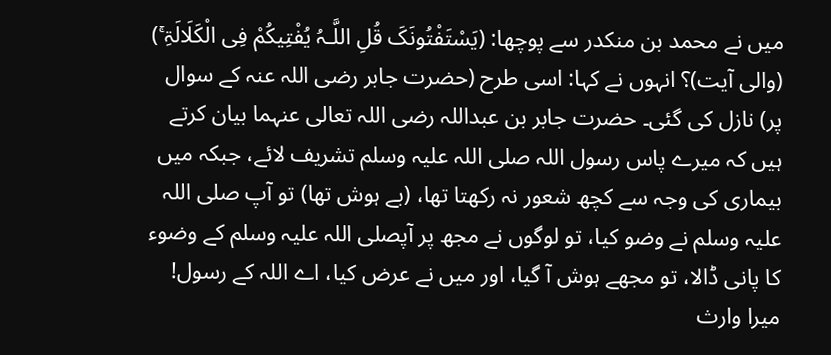میں نے محمد بن منکدر سے پوچھا: (یَسْتَفْتُونَکَ قُلِ اللَّـہُ یُفْتِیکُمْ فِی الْکَلَالَۃِ ۚ) (والی آیت)؟ انہوں نے کہا: اسی طرح (حضرت جابر رضی اللہ عنہ کے سوال پر) نازل کی گئی۔ حضرت جابر بن عبداللہ رضی اللہ تعالی عنہما بیان کرتے ہیں کہ میرے پاس رسول اللہ صلی اللہ علیہ وسلم تشریف لائے، جبکہ میں بیماری کی وجہ سے کچھ شعور نہ رکھتا تھا، (بے ہوش تھا) تو آپ صلی اللہ علیہ وسلم نے وضو کیا، تو لوگوں نے مجھ پر آپصلی اللہ علیہ وسلم کے وضوء کا پانی ڈالا، تو مجھے ہوش آ گیا، اور میں نے عرض کیا، اے اللہ کے رسول! میرا وارث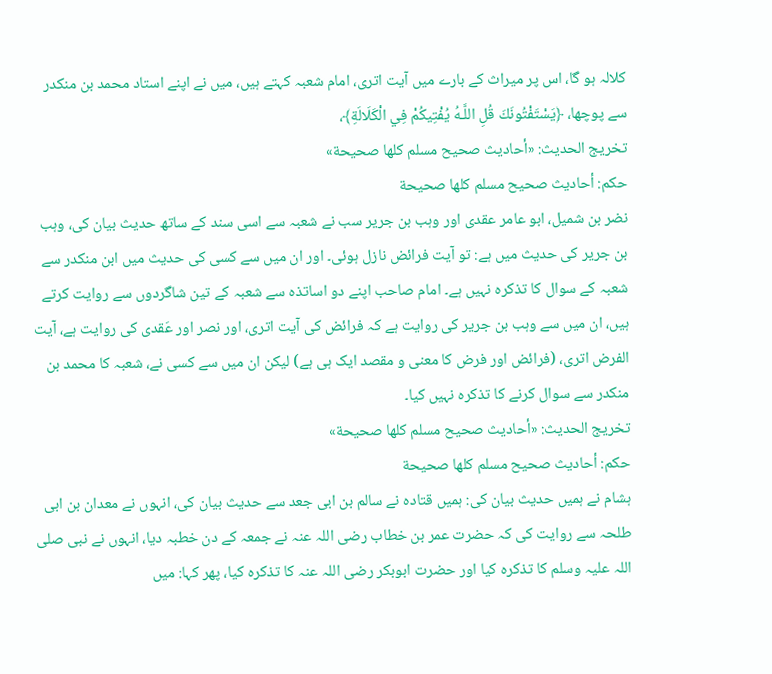کلالہ ہو گا، اس پر میراث کے بارے میں آیت اتری، امام شعبہ کہتے ہیں، میں نے اپنے استاد محمد بن منکدر سے پوچھا، ﴿يَسْتَفْتُونَكَ قُلِ اللَّـهُ يُفْتِيكُمْ فِي الْكَلَالَةِ﴾،
تخریج الحدیث: «أحاديث صحيح مسلم كلها صحيحة»
حكم: أحاديث صحيح مسلم كلها صحيحة
نضر بن شمیل، ابو عامر عقدی اور وہب بن جریر سب نے شعبہ سے اسی سند کے ساتھ حدیث بیان کی، وہب بن جریر کی حدیث میں ہے: تو آیت فرائض نازل ہوئی۔ اور ان میں سے کسی کی حدیث میں ابن منکدر سے شعبہ کے سوال کا تذکرہ نہیں ہے۔ امام صاحب اپنے دو اساتذہ سے شعبہ کے تین شاگردوں سے روایت کرتے ہیں، ان میں سے وہب بن جریر کی روایت ہے کہ فرائض کی آیت اتری، اور نصر اور عَقدی کی روایت ہے، آیت الفرض اتری، (فرائض اور فرض کا معنی و مقصد ایک ہی ہے) لیکن ان میں سے کسی نے، شعبہ کا محمد بن منکدر سے سوال کرنے کا تذکرہ نہیں کیا۔
تخریج الحدیث: «أحاديث صحيح مسلم كلها صحيحة»
حكم: أحاديث صحيح مسلم كلها صحيحة
ہشام نے ہمیں حدیث بیان کی: ہمیں قتادہ نے سالم بن ابی جعد سے حدیث بیان کی، انہوں نے معدان بن ابی طلحہ سے روایت کی کہ حضرت عمر بن خطاب رضی اللہ عنہ نے جمعہ کے دن خطبہ دیا، انہوں نے نبی صلی اللہ علیہ وسلم کا تذکرہ کیا اور حضرت ابوبکر رضی اللہ عنہ کا تذکرہ کیا، پھر کہا: میں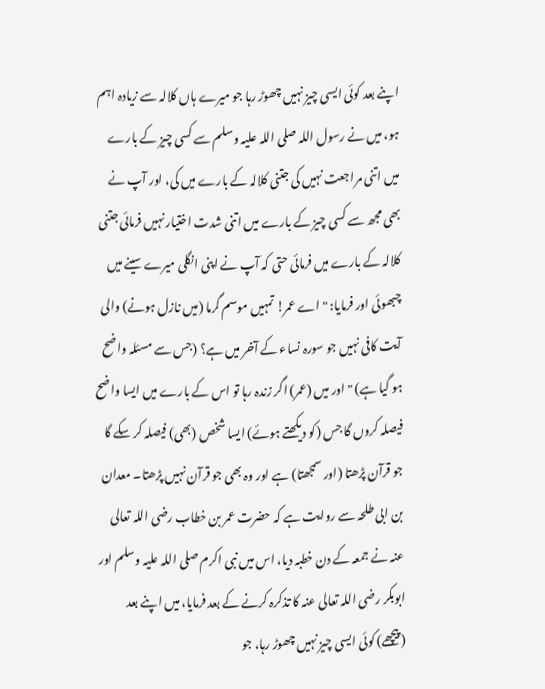اپنے بعد کوئی ایسی چیز نہیں چھوڑ رہا جو میرے ہاں کلالہ سے زیادہ اہم ہو، میں نے رسول اللہ صلی اللہ علیہ وسلم سے کسی چیز کے بارے میں اتنی مراجعت نہیں کی جتنی کلالہ کے بارے میں کی، اور آپ نے بھی مجھ سے کسی چیز کے بارے میں اتنی شدت اختیار نہیں فرمائی جتنی کلالہ کے بارے میں فرمائی حتی کہ آپ نے اپنی انگلی میرے سینے میں چبھوئی اور فرمایا: "اے عمر! تمہیں موسم گرما (میں نازل ہونے) والی آیت کافی نہیں جو سورہ نساء کے آخر میں ہے؟ (جس سے مسئلہ واضح ہو گیا ہے) " اور میں (عمر) اگر زندہ رہا تو اس کے بارے میں ایسا واضح فیصلہ کروں گا جس (کو دیکھتے ہوئے) ایسا شخص (بھی) فیصلہ کر سکے گا جو قرآن پڑھتا (اور سمجھتا) ہے اور وہ بھی جو قرآن نہیں پڑھتا۔ معدان بن ابی طلحہ سے روایت ہے کہ حضرت عمر بن خطاب رضی اللہ تعالی عنہ نے جمعہ کے دن خطبہ دیا، اس میں نبی اکرم صلی اللہ علیہ وسلم اور ابوبکر رضی اللہ تعالی عنہ کا تذکرہ کرنے کے بعد فرمایا، میں اپنے بعد (پیچھے) کوئی ایسی چیز نہیں چھوڑ رہا، جو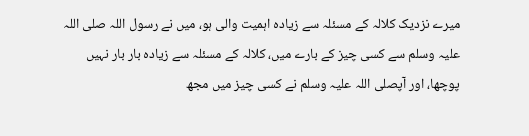میرے نزدیک کلالہ کے مسئلہ سے زیادہ اہمیت والی ہو، میں نے رسول اللہ صلی اللہ علیہ وسلم سے کسی چیز کے بارے میں، کلالہ کے مسئلہ سے زیادہ بار بار نہیں پوچھا، اور آپصلی اللہ علیہ وسلم نے کسی چیز میں مجھ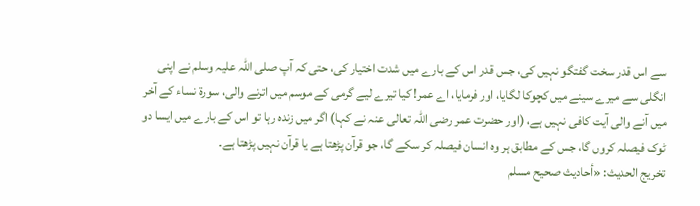سے اس قدر سخت گفتگو نہیں کی، جس قدر اس کے بارے میں شدت اختیار کی، حتی کہ آپ صلی اللہ علیہ وسلم نے اپنی انگلی سے میرے سینے میں کچوکا لگایا، اور فرمایا، اے عمر! کیا تیرے لیے گرمی کے موسم میں اترنے والی، سورۃ نساء کے آخر میں آنے والی آیت کافی نہیں ہے، (اور حضرت عمر رضی اللہ تعالی عنہ نے کہا) اگر میں زندہ رہا تو اس کے بارے میں ایسا دو ٹوک فیصلہ کروں گا، جس کے مطابق ہر وہ انسان فیصلہ کر سکے گا، جو قرآن پڑھتا ہے یا قرآن نہیں پڑھتا ہے۔
تخریج الحدیث: «أحاديث صحيح مسلم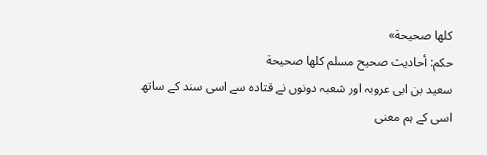كلها صحيحة»
حكم: أحاديث صحيح مسلم كلها صحيحة
سعید بن ابی عروبہ اور شعبہ دونوں نے قتادہ سے اسی سند کے ساتھ اسی کے ہم معنی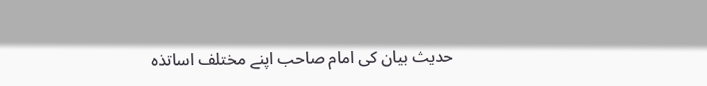حدیث بیان کی امام صاحب اپنے مختلف اساتذہ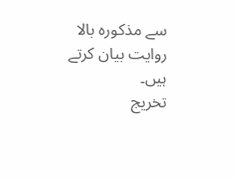سے مذکورہ بالا روایت بیان کرتے ہیں۔
تخریج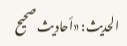الحدیث: «أحاديث صحيح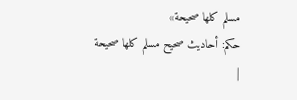مسلم كلها صحيحة»
حكم: أحاديث صحيح مسلم كلها صحيحة
|